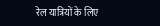रेल यात्रियों के लिए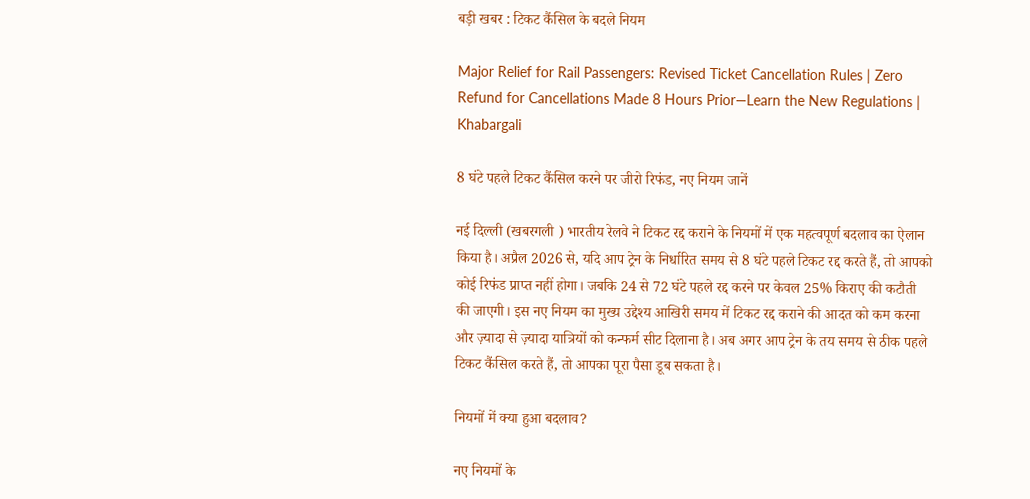बड़ी खबर : टिकट कैंसिल के बदले नियम

Major Relief for Rail Passengers: Revised Ticket Cancellation Rules | Zero Refund for Cancellations Made 8 Hours Prior—Learn the New Regulations | Khabargali

8 घंटे पहले टिकट कैंसिल करने पर जीरो रिफंड, नए नियम जानें

नई दिल्ली (खबरगली ) भारतीय रेलवे ने टिकट रद्द कराने के नियमों में एक महत्वपूर्ण बदलाव का ऐलान किया है। अप्रैल 2026 से, यदि आप ट्रेन के निर्धारित समय से 8 घंटे पहले टिकट रद्द करते हैं, तो आपको कोई रिफंड प्राप्त नहीं होगा। जबकि 24 से 72 घंटे पहले रद्द करने पर केवल 25% किराए की कटौती की जाएगी। इस नए नियम का मुख्य उद्देश्य आखिरी समय में टिकट रद्द कराने की आदत को कम करना और ज़्यादा से ज़्यादा यात्रियों को कन्फर्म सीट दिलाना है। अब अगर आप ट्रेन के तय समय से ठीक पहले टिकट कैंसिल करते हैं, तो आपका पूरा पैसा डूब सकता है।

नियमों में क्या हुआ बदलाव?

नए नियमों के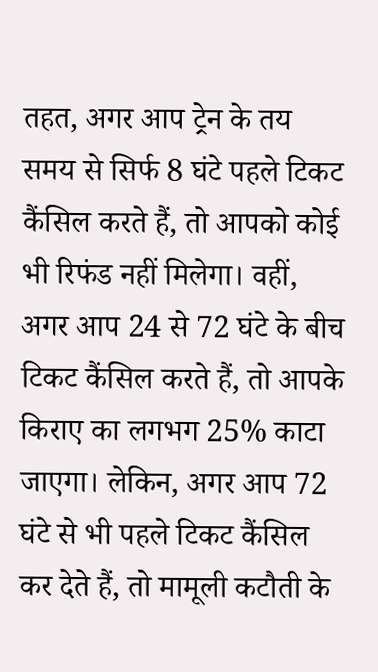तहत, अगर आप ट्रेन के तय समय से सिर्फ 8 घंटे पहले टिकट कैंसिल करते हैं, तो आपको कोई भी रिफंड नहीं मिलेगा। वहीं, अगर आप 24 से 72 घंटे के बीच टिकट कैंसिल करते हैं, तो आपके किराए का लगभग 25% काटा जाएगा। लेकिन, अगर आप 72 घंटे से भी पहले टिकट कैंसिल कर देते हैं, तो मामूली कटौती के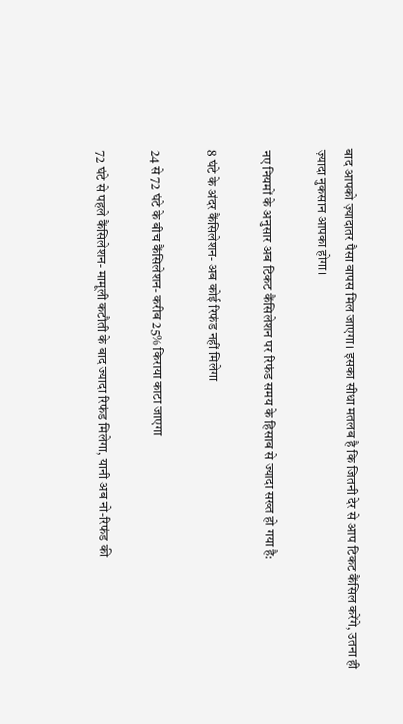बाद आपको ज़्यादातर पैसा वापस मिल जाएगा। इसका सीधा मतलब है कि जितनी देर से आप टिकट कैंसिल करेंगे, उतना ही ज़्यादा नुकसान आपका होगा।

नए नियमों के अनुसार अब टिकट कैंसिलेशन पर रिफंड समय के हिसाब से ज्यादा सख्त हो गया है:

8 घंटे के अंदर कैंसिलेशन- अब कोई रिफंड नहीं मिलेगा

24 से 72 घंटे के बीच कैंसिलेशन- करीब 25% किराया काटा जाएगा

72 घंटे से पहले कैंसिलेशन- मामूली कटौती के बाद ज्यादा रिफंड मिलेगा, यानी अब नो-रिफंड की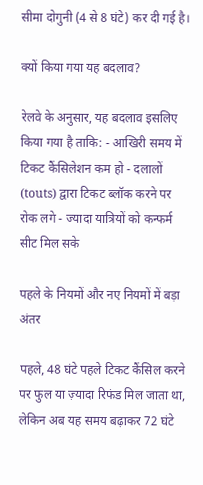सीमा दोगुनी (4 से 8 घंटे) कर दी गई है।

क्यों किया गया यह बदलाव?

रेलवे के अनुसार, यह बदलाव इसलिए किया गया है ताकि: - आखिरी समय में टिकट कैंसिलेशन कम हो - दलालों (touts) द्वारा टिकट ब्लॉक करने पर रोक लगे - ज्यादा यात्रियों को कन्फर्म सीट मिल सके

पहले के नियमों और नए नियमों में बड़ा अंतर

पहले, 48 घंटे पहले टिकट कैंसिल करने पर फुल या ज़्यादा रिफंड मिल जाता था, लेकिन अब यह समय बढ़ाकर 72 घंटे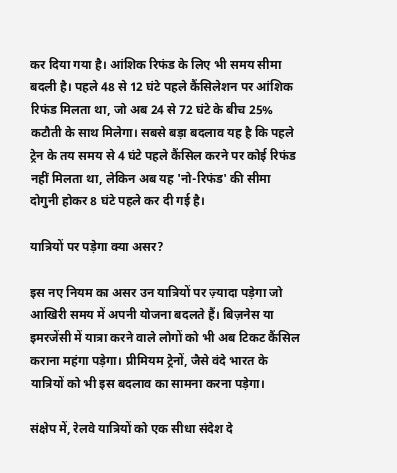कर दिया गया है। आंशिक रिफंड के लिए भी समय सीमा बदली है। पहले 48 से 12 घंटे पहले कैंसिलेशन पर आंशिक रिफंड मिलता था, जो अब 24 से 72 घंटे के बीच 25% कटौती के साथ मिलेगा। सबसे बड़ा बदलाव यह है कि पहले ट्रेन के तय समय से 4 घंटे पहले कैंसिल करने पर कोई रिफंड नहीं मिलता था, लेकिन अब यह 'नो-रिफंड' की सीमा दोगुनी होकर 8 घंटे पहले कर दी गई है।

यात्रियों पर पड़ेगा क्या असर?

इस नए नियम का असर उन यात्रियों पर ज़्यादा पड़ेगा जो आखिरी समय में अपनी योजना बदलते हैं। बिज़नेस या इमरजेंसी में यात्रा करने वाले लोगों को भी अब टिकट कैंसिल कराना महंगा पड़ेगा। प्रीमियम ट्रेनों, जैसे वंदे भारत के यात्रियों को भी इस बदलाव का सामना करना पड़ेगा।

संक्षेप में, रेलवे यात्रियों को एक सीधा संदेश दे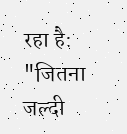रहा है: "जितना जल्दी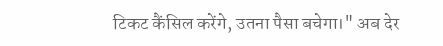टिकट कैंसिल करेंगे, उतना पैसा बचेगा।" अब देर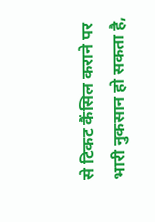से टिकट कैंसिल कराने पर भारी नुकसान हो सकता है,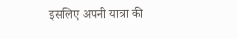इसलिए अपनी यात्रा की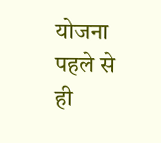योजना पहले से ही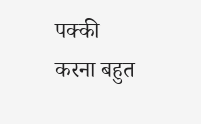पक्की करना बहुत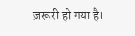ज़रूरी हो गया है।